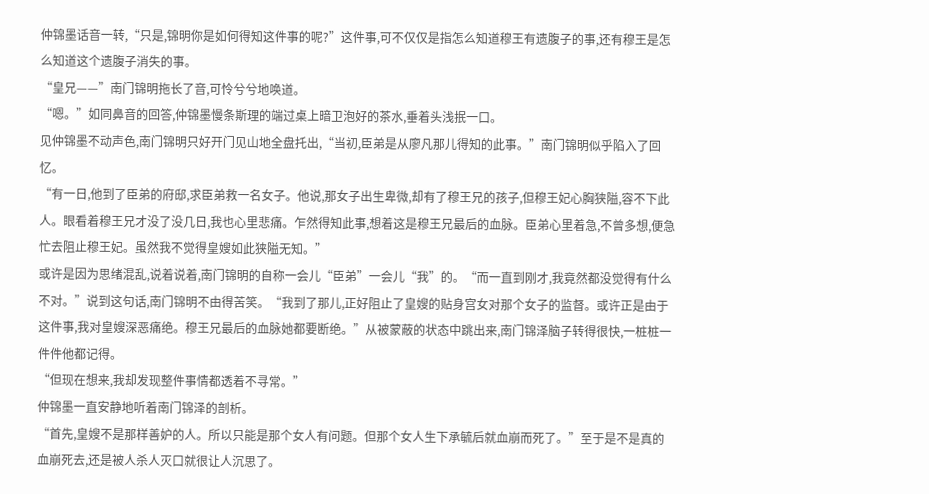仲锦墨话音一转,“只是,锦明你是如何得知这件事的呢?”这件事,可不仅仅是指怎么知道穆王有遗腹子的事,还有穆王是怎么知道这个遗腹子消失的事。
“皇兄——”南门锦明拖长了音,可怜兮兮地唤道。
“嗯。”如同鼻音的回答,仲锦墨慢条斯理的端过桌上暗卫泡好的茶水,垂着头浅抿一口。
见仲锦墨不动声色,南门锦明只好开门见山地全盘托出,“当初,臣弟是从廖凡那儿得知的此事。”南门锦明似乎陷入了回忆。
“有一日,他到了臣弟的府邸,求臣弟救一名女子。他说,那女子出生卑微,却有了穆王兄的孩子,但穆王妃心胸狭隘,容不下此人。眼看着穆王兄才没了没几日,我也心里悲痛。乍然得知此事,想着这是穆王兄最后的血脉。臣弟心里着急,不曾多想,便急忙去阻止穆王妃。虽然我不觉得皇嫂如此狭隘无知。”
或许是因为思绪混乱,说着说着,南门锦明的自称一会儿“臣弟”一会儿“我”的。“而一直到刚才,我竟然都没觉得有什么不对。”说到这句话,南门锦明不由得苦笑。“我到了那儿,正好阻止了皇嫂的贴身宫女对那个女子的监督。或许正是由于这件事,我对皇嫂深恶痛绝。穆王兄最后的血脉她都要断绝。”从被蒙蔽的状态中跳出来,南门锦泽脑子转得很快,一桩桩一件件他都记得。
“但现在想来,我却发现整件事情都透着不寻常。”
仲锦墨一直安静地听着南门锦泽的剖析。
“首先,皇嫂不是那样善妒的人。所以只能是那个女人有问题。但那个女人生下承毓后就血崩而死了。”至于是不是真的血崩死去,还是被人杀人灭口就很让人沉思了。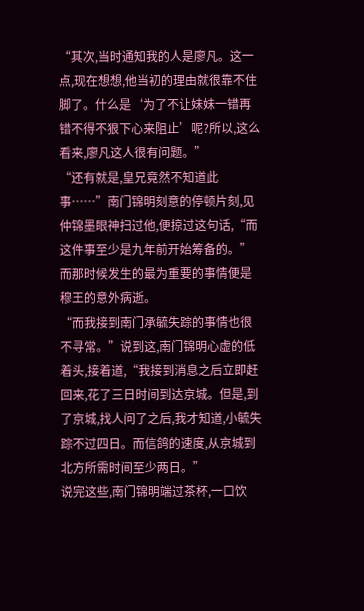“其次,当时通知我的人是廖凡。这一点,现在想想,他当初的理由就很靠不住脚了。什么是‘为了不让妹妹一错再错不得不狠下心来阻止’呢?所以,这么看来,廖凡这人很有问题。”
“还有就是,皇兄竟然不知道此事……”南门锦明刻意的停顿片刻,见仲锦墨眼神扫过他,便掠过这句话,“而这件事至少是九年前开始筹备的。”而那时候发生的最为重要的事情便是穆王的意外病逝。
“而我接到南门承毓失踪的事情也很不寻常。”说到这,南门锦明心虚的低着头,接着道,“我接到消息之后立即赶回来,花了三日时间到达京城。但是,到了京城,找人问了之后,我才知道,小毓失踪不过四日。而信鸽的速度,从京城到北方所需时间至少两日。”
说完这些,南门锦明端过茶杯,一口饮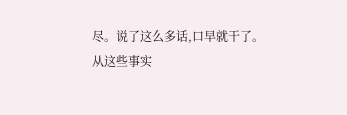尽。说了这么多话,口早就干了。
从这些事实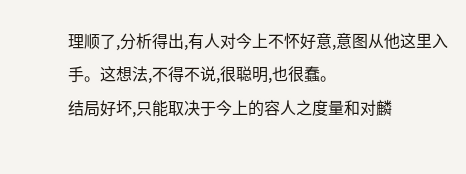理顺了,分析得出,有人对今上不怀好意,意图从他这里入手。这想法,不得不说,很聪明,也很蠢。
结局好坏,只能取决于今上的容人之度量和对麟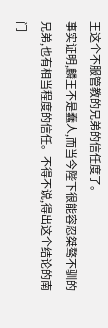王这个不服管教的兄弟的信任度了。
事实证明,麟王不是蠢人,而当今陛下很能容忍桀骜不驯的兄弟,也有相当程度的信任。不得不说,得出这个结论的南门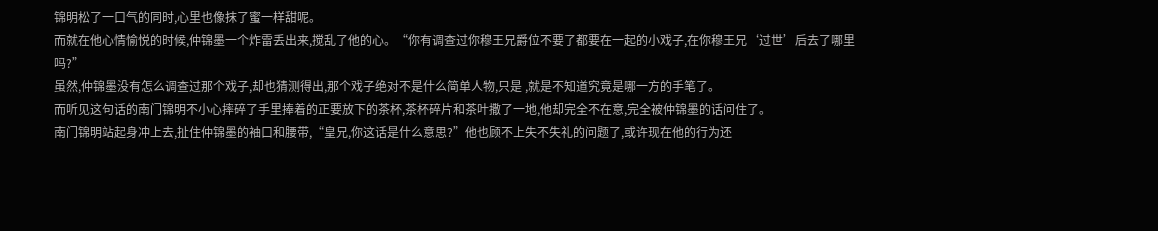锦明松了一口气的同时,心里也像抹了蜜一样甜呢。
而就在他心情愉悦的时候,仲锦墨一个炸雷丢出来,搅乱了他的心。“你有调查过你穆王兄爵位不要了都要在一起的小戏子,在你穆王兄‘过世’后去了哪里吗?”
虽然,仲锦墨没有怎么调查过那个戏子,却也猜测得出,那个戏子绝对不是什么简单人物,只是 ,就是不知道究竟是哪一方的手笔了。
而听见这句话的南门锦明不小心摔碎了手里捧着的正要放下的茶杯,茶杯碎片和茶叶撒了一地,他却完全不在意,完全被仲锦墨的话问住了。
南门锦明站起身冲上去,扯住仲锦墨的袖口和腰带,“皇兄,你这话是什么意思?”他也顾不上失不失礼的问题了,或许现在他的行为还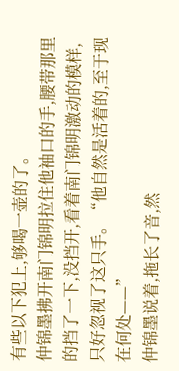有些以下犯上,够喝一壶的了。
仲锦墨拂开南门锦明拉住他袖口的手,腰带那里的挡了一下,没挡开,看着南门锦明激动的模样,只好忽视了这只手。“他自然是活着的,至于现在何处——”
仲锦墨说着,拖长了音,然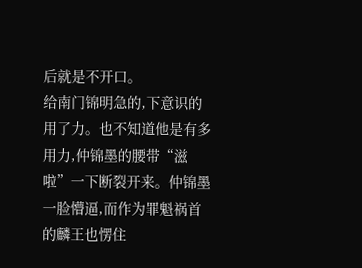后就是不开口。
给南门锦明急的,下意识的用了力。也不知道他是有多用力,仲锦墨的腰带“滋啦”一下断裂开来。仲锦墨一脸懵逼,而作为罪魁祸首的麟王也愣住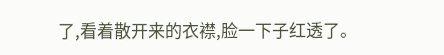了,看着散开来的衣襟,脸一下子红透了。